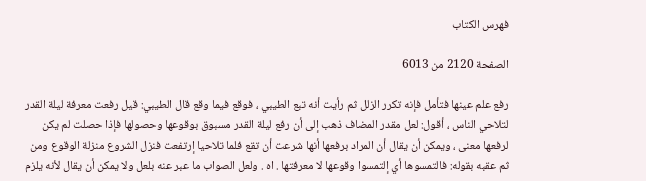فهرس الكتاب

الصفحة 2120 من 6013

رفع علم عينها فتأمل فإنه تكرر الزلل ثم رأيت أنه تبع الطيبي ، فوقع فيما وقع قال الطيبي: قيل رفعت معرفة ليلة القدر لتلاحي الناس ، أقول: لعل مقدر المضاف ذهب إلى أن رفع ليلة القدر مسبوق بوقوعها وحصولها فإذا حصلت لم يكن لرفعها معنى ، ويمكن أن يقال أن المراد برفعها أنها شرعت أن تقع فلما تلاحيا إرتفعت فنزل الشروع منزلة الوقوع ومن ثم عقبه بقوله: فالتمسوها أي إلتمسوا وقوعها لا معرفتها . اه . ولعل الصواب ما عبر عنه بلعل ولا يمكن أن يقال لأنه يلزم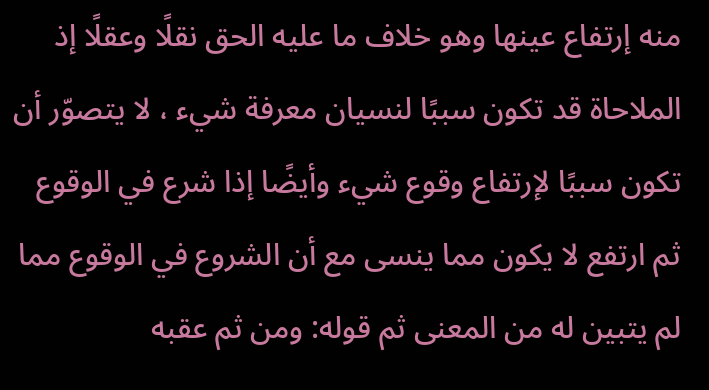منه إرتفاع عينها وهو خلاف ما عليه الحق نقلًا وعقلًا إذ الملاحاة قد تكون سببًا لنسيان معرفة شيء ، لا يتصوّر أن تكون سببًا لإرتفاع وقوع شيء وأيضًا إذا شرع في الوقوع ثم ارتفع لا يكون مما ينسى مع أن الشروع في الوقوع مما لم يتبين له من المعنى ثم قوله: ومن ثم عقبه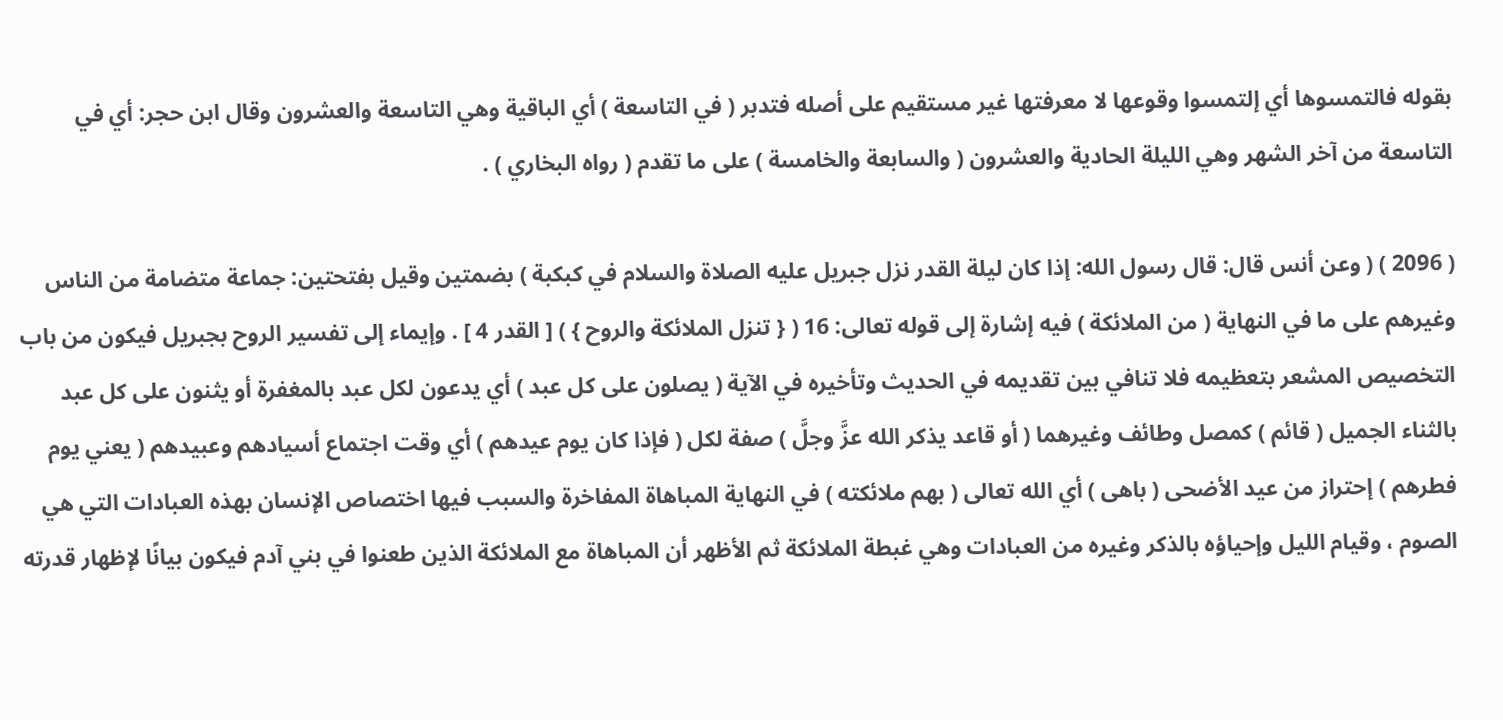بقوله فالتمسوها أي إلتمسوا وقوعها لا معرفتها غير مستقيم على أصله فتدبر ( في التاسعة ) أي الباقية وهي التاسعة والعشرون وقال ابن حجر: أي في التاسعة من آخر الشهر وهي الليلة الحادية والعشرون ( والسابعة والخامسة ) على ما تقدم ( رواه البخاري ) .

( 2096 ) ( وعن أنس قال: قال رسول الله: إذا كان ليلة القدر نزل جبريل عليه الصلاة والسلام في كبكبة ) بضمتين وقيل بفتحتين: جماعة متضامة من الناس وغيرهم على ما في النهاية ( من الملائكة ) فيه إشارة إلى قوله تعالى: 16 ( { تنزل الملائكة والروح } ) [ القدر 4 ] . وإيماء إلى تفسير الروح بجبريل فيكون من باب التخصيص المشعر بتعظيمه فلا تنافي بين تقديمه في الحديث وتأخيره في الآية ( يصلون على كل عبد ) أي يدعون لكل عبد بالمغفرة أو يثنون على كل عبد بالثناء الجميل ( قائم ) كمصل وطائف وغيرهما ( أو قاعد يذكر الله عزَّ وجلَّ ) صفة لكل ( فإذا كان يوم عيدهم ) أي وقت اجتماع أسيادهم وعبيدهم ( يعني يوم فطرهم ) إحتراز من عيد الأضحى ( باهى ) أي الله تعالى ( بهم ملائكته ) في النهاية المباهاة المفاخرة والسبب فيها اختصاص الإنسان بهذه العبادات التي هي الصوم ، وقيام الليل وإحياؤه بالذكر وغيره من العبادات وهي غبطة الملائكة ثم الأظهر أن المباهاة مع الملائكة الذين طعنوا في بني آدم فيكون بيانًا لإظهار قدرته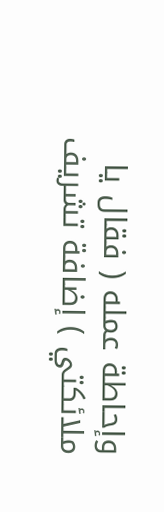وإحاطة عمله ( فقال يا ملائكتي ) إضافة تشريف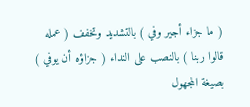( ما جزاء أجير وفي ) بالتشديد وتخفف ( عمله قالوا ربنا ) بالنصب على النداء ( جزاؤه أن يوفي ) بصيغة المجهول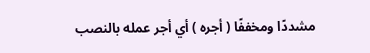مشددًا ومخففًا ( أجره ) أي أجر عمله بالنصب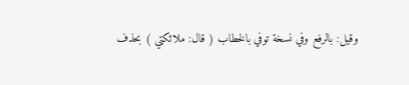وقيل: بالرفع وفي نسخة توفي بالخطاب ( قال: ملائكتي ) بحذف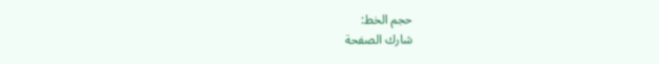حجم الخط:
شارك الصفحة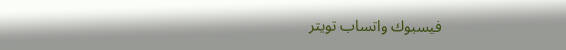فيسبوك واتساب تويتر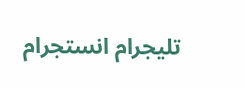تليجرام انستجرام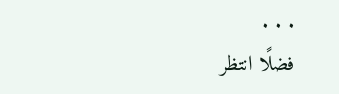. . .
فضلًا انتظر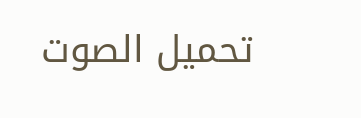تحميل الصوت